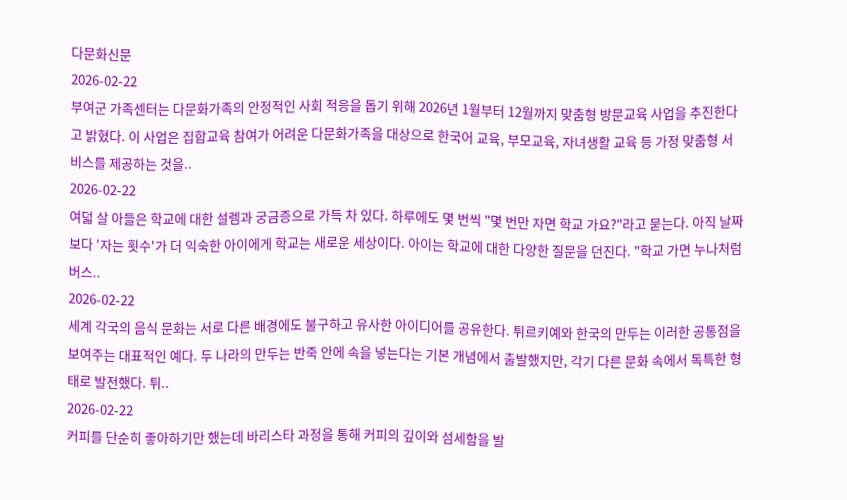다문화신문
2026-02-22
부여군 가족센터는 다문화가족의 안정적인 사회 적응을 돕기 위해 2026년 1월부터 12월까지 맞춤형 방문교육 사업을 추진한다고 밝혔다. 이 사업은 집합교육 참여가 어려운 다문화가족을 대상으로 한국어 교육, 부모교육, 자녀생활 교육 등 가정 맞춤형 서비스를 제공하는 것을..
2026-02-22
여덟 살 아들은 학교에 대한 설렘과 궁금증으로 가득 차 있다. 하루에도 몇 번씩 "몇 번만 자면 학교 가요?"라고 묻는다. 아직 날짜보다 '자는 횟수'가 더 익숙한 아이에게 학교는 새로운 세상이다. 아이는 학교에 대한 다양한 질문을 던진다. "학교 가면 누나처럼 버스..
2026-02-22
세계 각국의 음식 문화는 서로 다른 배경에도 불구하고 유사한 아이디어를 공유한다. 튀르키예와 한국의 만두는 이러한 공통점을 보여주는 대표적인 예다. 두 나라의 만두는 반죽 안에 속을 넣는다는 기본 개념에서 출발했지만, 각기 다른 문화 속에서 독특한 형태로 발전했다. 튀..
2026-02-22
커피를 단순히 좋아하기만 했는데 바리스타 과정을 통해 커피의 깊이와 섬세함을 발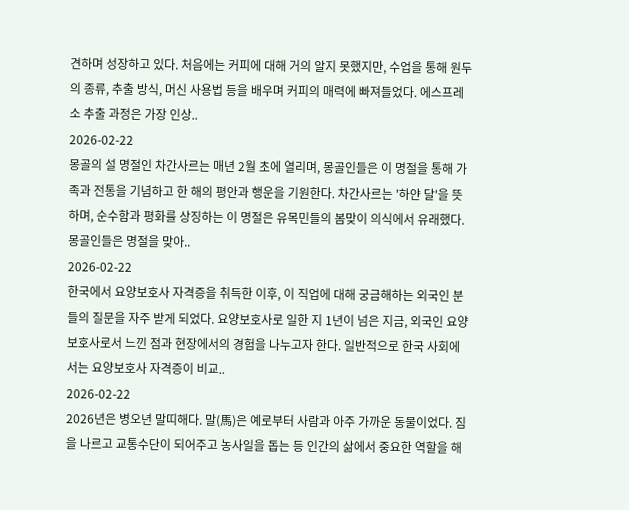견하며 성장하고 있다. 처음에는 커피에 대해 거의 알지 못했지만, 수업을 통해 원두의 종류, 추출 방식, 머신 사용법 등을 배우며 커피의 매력에 빠져들었다. 에스프레소 추출 과정은 가장 인상..
2026-02-22
몽골의 설 명절인 차간사르는 매년 2월 초에 열리며, 몽골인들은 이 명절을 통해 가족과 전통을 기념하고 한 해의 평안과 행운을 기원한다. 차간사르는 '하얀 달'을 뜻하며, 순수함과 평화를 상징하는 이 명절은 유목민들의 봄맞이 의식에서 유래했다. 몽골인들은 명절을 맞아..
2026-02-22
한국에서 요양보호사 자격증을 취득한 이후, 이 직업에 대해 궁금해하는 외국인 분들의 질문을 자주 받게 되었다. 요양보호사로 일한 지 1년이 넘은 지금, 외국인 요양보호사로서 느낀 점과 현장에서의 경험을 나누고자 한다. 일반적으로 한국 사회에서는 요양보호사 자격증이 비교..
2026-02-22
2026년은 병오년 말띠해다. 말(馬)은 예로부터 사람과 아주 가까운 동물이었다. 짐을 나르고 교통수단이 되어주고 농사일을 돕는 등 인간의 삶에서 중요한 역할을 해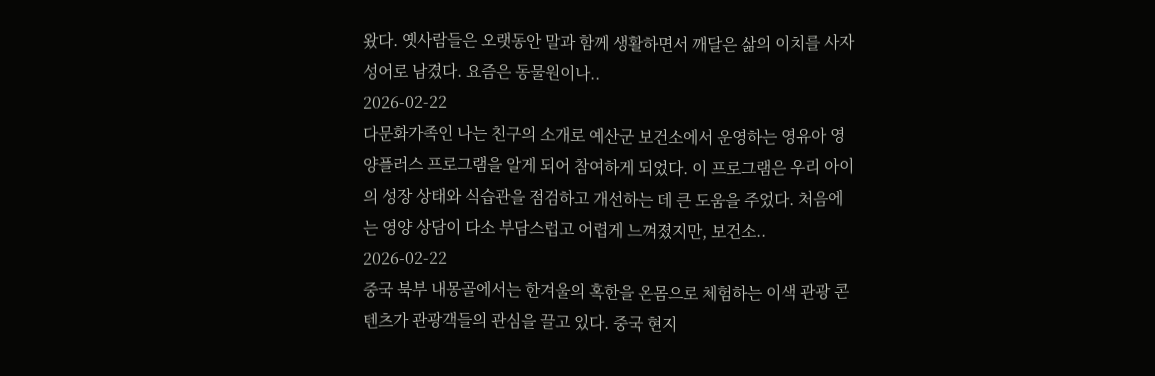왔다. 옛사람들은 오랫동안 말과 함께 생활하면서 깨달은 삶의 이치를 사자성어로 남겼다. 요즘은 동물원이나..
2026-02-22
다문화가족인 나는 친구의 소개로 예산군 보건소에서 운영하는 영유아 영양플러스 프로그램을 알게 되어 참여하게 되었다. 이 프로그램은 우리 아이의 성장 상태와 식습관을 점검하고 개선하는 데 큰 도움을 주었다. 처음에는 영양 상담이 다소 부담스럽고 어렵게 느껴졌지만, 보건소..
2026-02-22
중국 북부 내몽골에서는 한겨울의 혹한을 온몸으로 체험하는 이색 관광 콘텐츠가 관광객들의 관심을 끌고 있다. 중국 현지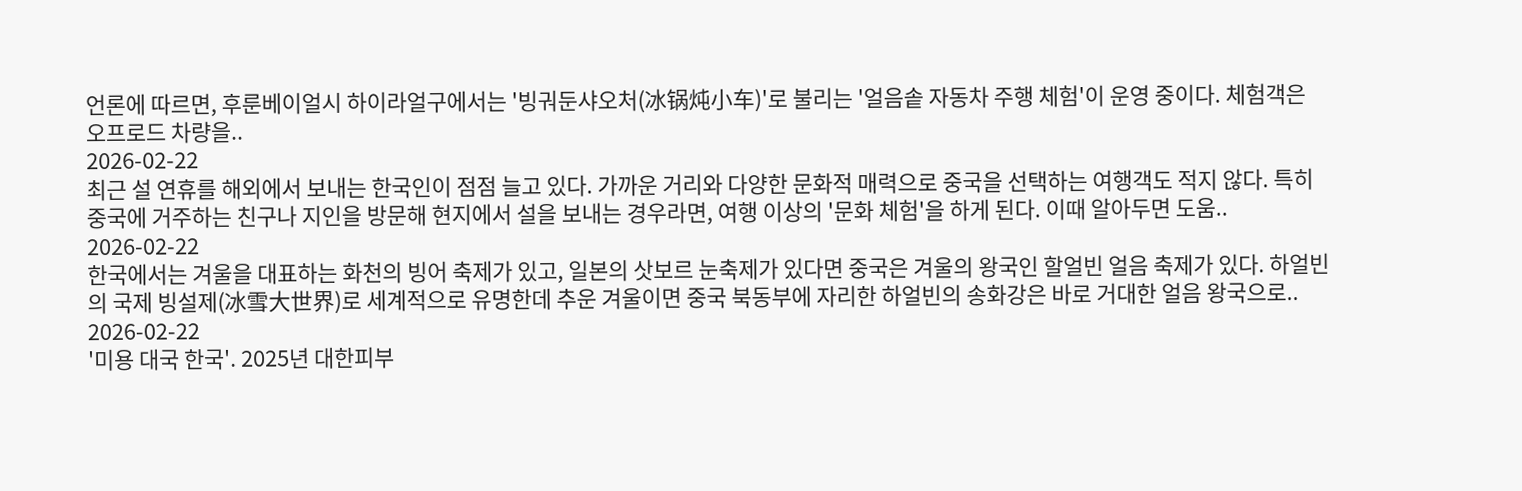언론에 따르면, 후룬베이얼시 하이라얼구에서는 '빙궈둔샤오처(冰锅炖小车)'로 불리는 '얼음솥 자동차 주행 체험'이 운영 중이다. 체험객은 오프로드 차량을..
2026-02-22
최근 설 연휴를 해외에서 보내는 한국인이 점점 늘고 있다. 가까운 거리와 다양한 문화적 매력으로 중국을 선택하는 여행객도 적지 않다. 특히 중국에 거주하는 친구나 지인을 방문해 현지에서 설을 보내는 경우라면, 여행 이상의 '문화 체험'을 하게 된다. 이때 알아두면 도움..
2026-02-22
한국에서는 겨울을 대표하는 화천의 빙어 축제가 있고, 일본의 삿보르 눈축제가 있다면 중국은 겨울의 왕국인 할얼빈 얼음 축제가 있다. 하얼빈의 국제 빙설제(冰雪大世界)로 세계적으로 유명한데 추운 겨울이면 중국 북동부에 자리한 하얼빈의 송화강은 바로 거대한 얼음 왕국으로..
2026-02-22
'미용 대국 한국'. 2025년 대한피부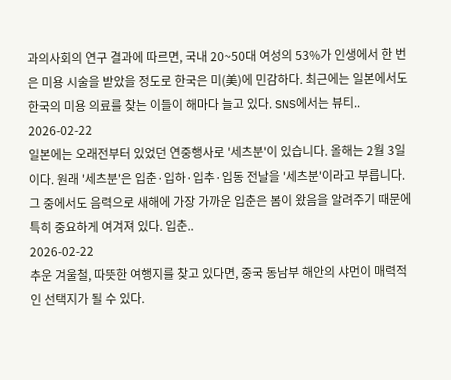과의사회의 연구 결과에 따르면, 국내 20~50대 여성의 53%가 인생에서 한 번은 미용 시술을 받았을 정도로 한국은 미(美)에 민감하다. 최근에는 일본에서도 한국의 미용 의료를 찾는 이들이 해마다 늘고 있다. SNS에서는 뷰티..
2026-02-22
일본에는 오래전부터 있었던 연중행사로 '세츠분'이 있습니다. 올해는 2월 3일이다. 원래 '세츠분'은 입춘·입하·입추·입동 전날을 '세츠분'이라고 부릅니다. 그 중에서도 음력으로 새해에 가장 가까운 입춘은 봄이 왔음을 알려주기 때문에 특히 중요하게 여겨져 있다. 입춘..
2026-02-22
추운 겨울철, 따뜻한 여행지를 찾고 있다면, 중국 동남부 해안의 샤먼이 매력적인 선택지가 될 수 있다.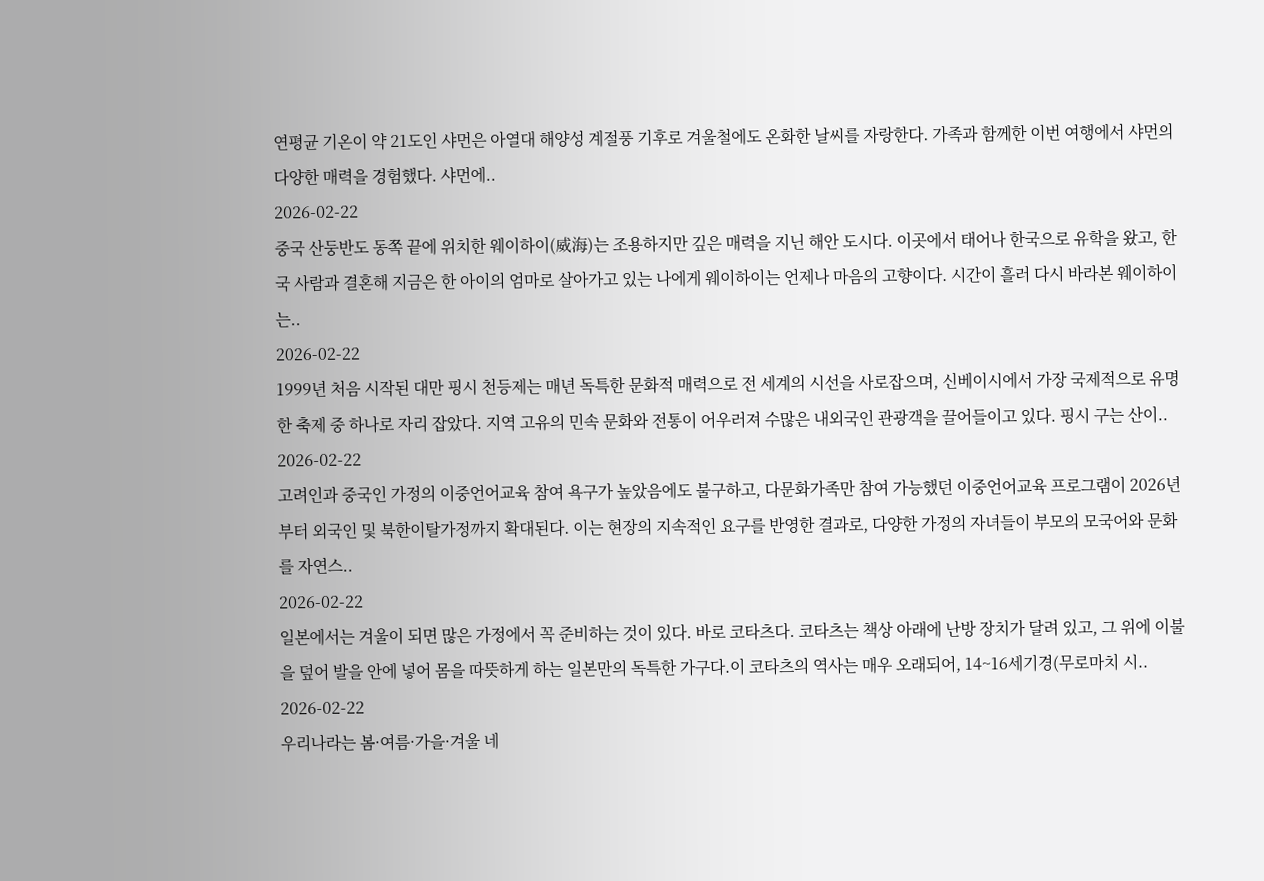연평균 기온이 약 21도인 샤먼은 아열대 해양성 계절풍 기후로 겨울철에도 온화한 날씨를 자랑한다. 가족과 함께한 이번 여행에서 샤먼의 다양한 매력을 경험했다. 샤먼에..
2026-02-22
중국 산둥반도 동쪽 끝에 위치한 웨이하이(威海)는 조용하지만 깊은 매력을 지닌 해안 도시다. 이곳에서 태어나 한국으로 유학을 왔고, 한국 사람과 결혼해 지금은 한 아이의 엄마로 살아가고 있는 나에게 웨이하이는 언제나 마음의 고향이다. 시간이 흘러 다시 바라본 웨이하이는..
2026-02-22
1999년 처음 시작된 대만 핑시 천등제는 매년 독특한 문화적 매력으로 전 세계의 시선을 사로잡으며, 신베이시에서 가장 국제적으로 유명한 축제 중 하나로 자리 잡았다. 지역 고유의 민속 문화와 전통이 어우러져 수많은 내외국인 관광객을 끌어들이고 있다. 핑시 구는 산이..
2026-02-22
고려인과 중국인 가정의 이중언어교육 참여 욕구가 높았음에도 불구하고, 다문화가족만 참여 가능했던 이중언어교육 프로그램이 2026년부터 외국인 및 북한이탈가정까지 확대된다. 이는 현장의 지속적인 요구를 반영한 결과로, 다양한 가정의 자녀들이 부모의 모국어와 문화를 자연스..
2026-02-22
일본에서는 겨울이 되면 많은 가정에서 꼭 준비하는 것이 있다. 바로 코타츠다. 코타츠는 책상 아래에 난방 장치가 달려 있고, 그 위에 이불을 덮어 발을 안에 넣어 몸을 따뜻하게 하는 일본만의 독특한 가구다.이 코타츠의 역사는 매우 오래되어, 14~16세기경(무로마치 시..
2026-02-22
우리나라는 봄·여름·가을·겨울 네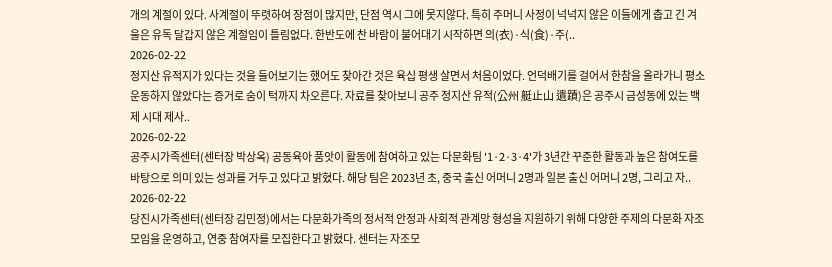개의 계절이 있다. 사계절이 뚜렷하여 장점이 많지만, 단점 역시 그에 못지않다. 특히 주머니 사정이 넉넉지 않은 이들에게 춥고 긴 겨울은 유독 달갑지 않은 계절임이 틀림없다. 한반도에 찬 바람이 불어대기 시작하면 의(衣)·식(食)·주(..
2026-02-22
정지산 유적지가 있다는 것을 들어보기는 했어도 찾아간 것은 육십 평생 살면서 처음이었다. 언덕배기를 걸어서 한참을 올라가니 평소 운동하지 않았다는 증거로 숨이 턱까지 차오른다. 자료를 찾아보니 공주 정지산 유적(公州 艇止山 遺蹟)은 공주시 금성동에 있는 백제 시대 제사..
2026-02-22
공주시가족센터(센터장 박상옥) 공동육아 품앗이 활동에 참여하고 있는 다문화팀 '1·2·3·4'가 3년간 꾸준한 활동과 높은 참여도를 바탕으로 의미 있는 성과를 거두고 있다고 밝혔다. 해당 팀은 2023년 초, 중국 출신 어머니 2명과 일본 출신 어머니 2명, 그리고 자..
2026-02-22
당진시가족센터(센터장 김민정)에서는 다문화가족의 정서적 안정과 사회적 관계망 형성을 지원하기 위해 다양한 주제의 다문화 자조모임을 운영하고, 연중 참여자를 모집한다고 밝혔다. 센터는 자조모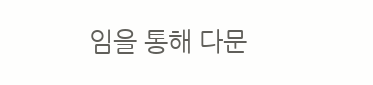임을 통해 다문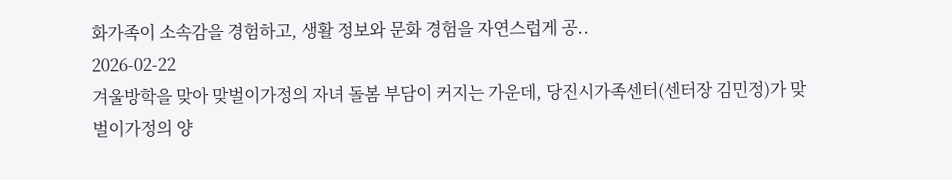화가족이 소속감을 경험하고, 생활 정보와 문화 경험을 자연스럽게 공..
2026-02-22
겨울방학을 맞아 맞벌이가정의 자녀 돌봄 부담이 커지는 가운데, 당진시가족센터(센터장 김민정)가 맞벌이가정의 양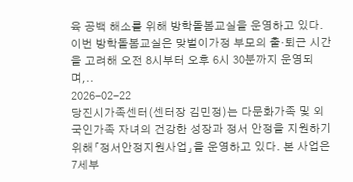육 공백 해소를 위해 방학돌봄교실을 운영하고 있다. 이번 방학돌봄교실은 맞벌이가정 부모의 출·퇴근 시간을 고려해 오전 8시부터 오후 6시 30분까지 운영되며,..
2026-02-22
당진시가족센터(센터장 김민정)는 다문화가족 및 외국인가족 자녀의 건강한 성장과 정서 안정을 지원하기 위해「정서안정지원사업」을 운영하고 있다. 본 사업은 7세부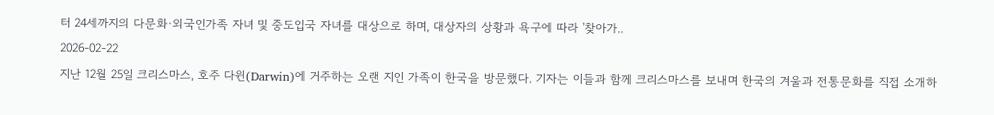터 24세까지의 다문화·외국인가족 자녀 및 중도입국 자녀를 대상으로 하며, 대상자의 상황과 욕구에 따라 '찾아가..
2026-02-22
지난 12월 25일 크리스마스, 호주 다윈(Darwin)에 거주하는 오랜 지인 가족이 한국을 방문했다. 기자는 이들과 함께 크리스마스를 보내며 한국의 겨울과 전통문화를 직접 소개하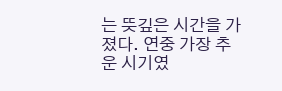는 뜻깊은 시간을 가졌다. 연중 가장 추운 시기였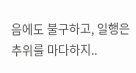음에도 불구하고, 일행은 추위를 마다하지..